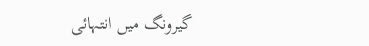گیرونگ میں انتہائی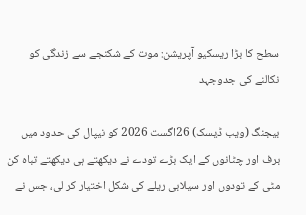سطح کا بڑا ریسکیو آپریشن: موت کے شکنجے سے زندگی کو نکالنے کی جدوجہد

بیجنگ (ویب ڈیسک) 26اگست 2026 کو نیپال کی حدود میں برف اور چٹانوں کے ایک بڑے تودے نے دیکھتے ہی دیکھتے تباہ کن مٹی کے تودوں اور سیلابی ریلے کی شکل اختیار کر لی، جس نے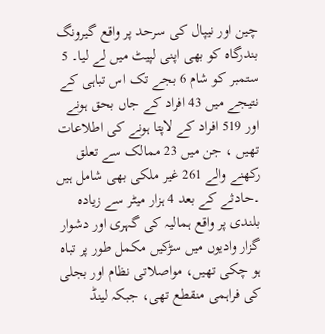چین اور نیپال کی سرحد پر واقع گیرونگ بندرگاہ کو بھی اپنی لپیٹ میں لے لیا۔ 5 ستمبر کو شام 6 بجے تک اس تباہی کے نتیجے میں 43 افراد کے جاں بحق ہونے اور 519 افراد کے لاپتا ہونے کی اطلاعات تھیں ، جن میں 23 ممالک سے تعلق رکھنے والے 261 غیر ملکی بھی شامل ہیں ۔حادثے کے بعد 4 ہزار میٹر سے زیادہ بلندی پر واقع ہمالیہ کی گہری اور دشوار گزار وادیوں میں سڑکیں مکمل طور پر تباہ ہو چکی تھیں، مواصلاتی نظام اور بجلی کی فراہمی منقطع تھی، جبکہ لینڈ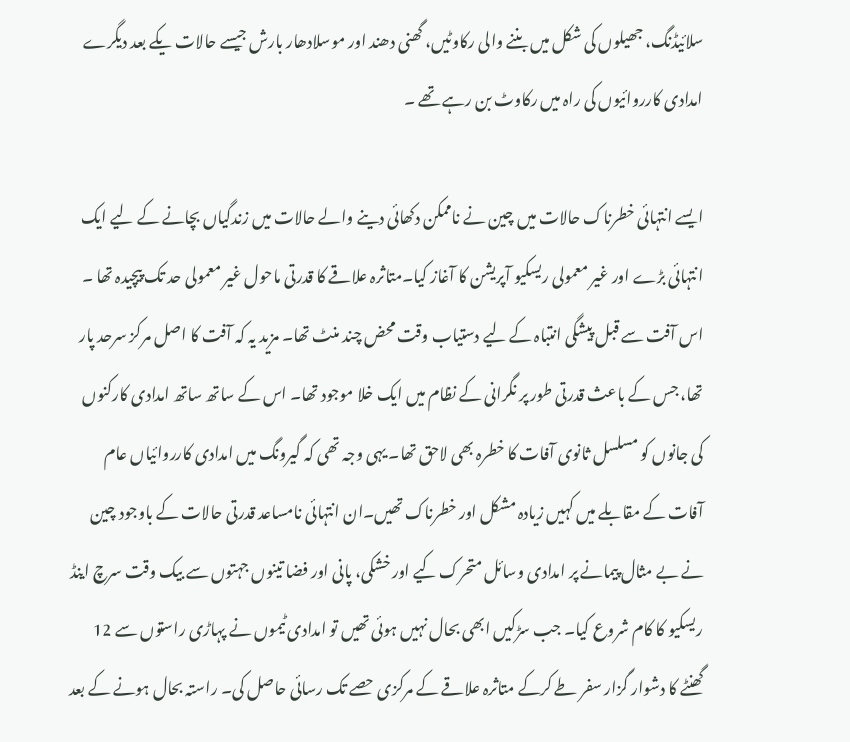سلائیڈنگ، جھیلوں کی شکل میں بننے والی رکاوٹیں، گھنی دھند اور موسلادھار بارش جیسے حالات یکے بعد دیگرے امدادی کارروائیوں کی راہ میں رکاوٹ بن رہے تھے ۔

ایسے انتہائی خطرناک حالات میں چین نے ناممکن دکھائی دینے والے حالات میں زندگیاں بچانے کے لیے ایک انتہائی بڑے اور غیر معمولی ریسکیو آپریشن کا آغاز کیا۔متاثرہ علاقے کا قدرتی ماحول غیر معمولی حد تک پیچیدہ تھا ۔ اس آفت سے قبل پیشگی انتباہ کے لیے دستیاب وقت محض چند منٹ تھا۔ مزید یہ کہ آفت کا اصل مرکز سرحد پار تھا، جس کے باعث قدرتی طور پر نگرانی کے نظام میں ایک خلا موجود تھا۔ اس کے ساتھ ساتھ امدادی کارکنوں کی جانوں کو مسلسل ثانوی آفات کا خطرہ بھی لاحق تھا۔ یہی وجہ تھی کہ گیرونگ میں امدادی کارروائیاں عام آفات کے مقابلے میں کہیں زیادہ مشکل اور خطرناک تھیں۔ان انتہائی نامساعد قدرتی حالات کے باوجود چین نے بے مثال پیمانے پر امدادی وسائل متحرک کیے اور خشکی، پانی اور فضا تینوں جہتوں سے بیک وقت سرچ اینڈ ریسکیو کا کام شروع کیا۔ جب سڑکیں ابھی بحال نہیں ہوئی تھیں تو امدادی ٹیموں نے پہاڑی راستوں سے 12 گھنٹے کا دشوار گزار سفر طے کرکے متاثرہ علاقے کے مرکزی حصے تک رسائی حاصل کی۔ راستہ بحال ہونے کے بعد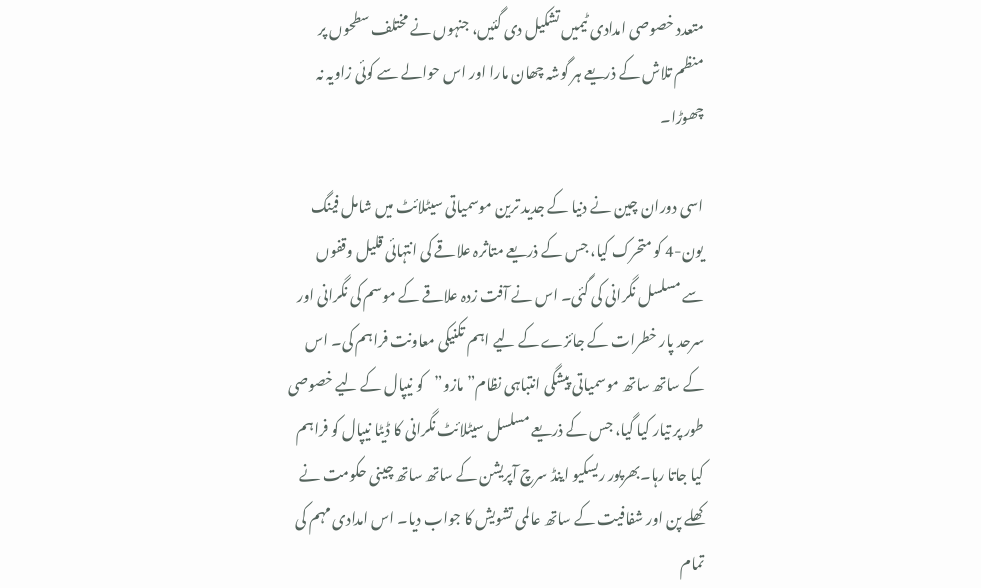متعدد خصوصی امدادی ٹیمیں تشکیل دی گئیں، جنہوں نے مختلف سطحوں پر منظم تلاش کے ذریعے ہر گوشہ چھان مارا اور اس حوالے سے کوئی زاویہ نہ چھوڑا۔

اسی دوران چین نے دنیا کے جدید ترین موسمیاتی سیٹلائٹ میں شامل فینگ یون-4 کو متحرک کیا، جس کے ذریعے متاثرہ علاقے کی انتہائی قلیل وقفوں سے مسلسل نگرانی کی گئی۔ اس نے آفت زدہ علاقے کے موسم کی نگرانی اور سرحد پار خطرات کے جائزے کے لیے اہم تکنیکی معاونت فراہم کی۔ اس کے ساتھ ساتھ موسمیاتی پیشگی انتباہی نظام”مازو”کو نیپال کے لیے خصوصی طور پر تیار کیا گیا، جس کے ذریعے مسلسل سیٹلائٹ نگرانی کا ڈیٹا نیپال کو فراہم کیا جاتا رہا۔بھرپور ریسکیو اینڈ سرچ آپریشن کے ساتھ ساتھ چینی حکومت نے کھلے پن اور شفافیت کے ساتھ عالمی تشویش کا جواب دیا۔ اس امدادی مہم کی تمام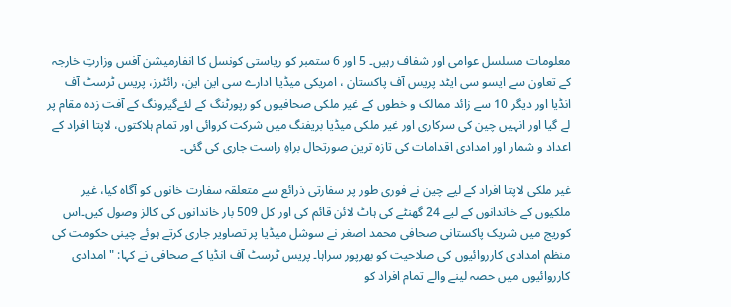معلومات مسلسل عوامی اور شفاف رہیں۔ 5 اور 6 ستمبر کو ریاستی کونسل کا انفارمیشن آفس وزارتِ خارجہ کے تعاون سے ایسو سی ایٹد پریس آف پاکستان ، امریکی میڈیا ادارے سی این این، رائٹرز، پریس ٹرسٹ آف انڈیا اور دیگر 10 سے زائد ممالک و خطوں کے غیر ملکی صحافیوں کو رپورٹنگ کے لئےگیرونگ کے آفت زدہ مقام پر لے گیا اور انہیں چین کی سرکاری اور غیر ملکی میڈیا بریفنگ میں شرکت کروائی اور تمام ہلاکتوں، لاپتا افراد کے اعداد و شمار اور امدادی اقدامات کی تازہ ترین صورتحال براہِ راست جاری کی گئی۔

غیر ملکی لاپتا افراد کے لیے چین نے فوری طور پر سفارتی ذرائع سے متعلقہ سفارت خانوں کو آگاہ کیا، غیر ملکیوں کے خاندانوں کے لیے 24 گھنٹے کی ہاٹ لائن قائم کی اور کل 509 بار خاندانوں کی کالز وصول کیں۔اس کوریج میں شریک پاکستانی صحافی محمد اصغر نے سوشل میڈیا پر تصاویر جاری کرتے ہوئے چینی حکومت کی منظم امدادی کارروائیوں کی صلاحیت کو بھرپور سراہا۔ پریس ٹرسٹ آف انڈیا کے صحافی نے کہا: "امدادی کارروائیوں میں حصہ لینے والے تمام افراد کو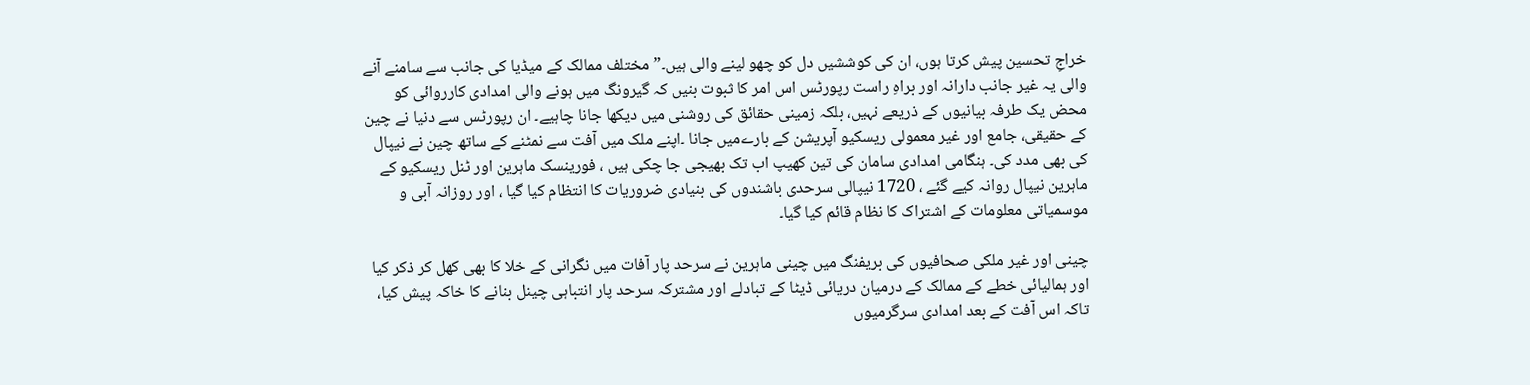خراجِ تحسین پیش کرتا ہوں، ان کی کوششیں دل کو چھو لینے والی ہیں۔”مختلف ممالک کے میڈیا کی جانب سے سامنے آنے والی یہ غیر جانب دارانہ اور براہِ راست رپورٹس اس امر کا ثبوت بنیں کہ گیرونگ میں ہونے والی امدادی کارروائی کو محض یک طرفہ بیانیوں کے ذریعے نہیں، بلکہ زمینی حقائق کی روشنی میں دیکھا جانا چاہیے۔ ان رپورٹس سے دنیا نے چین کے حقیقی، جامع اور غیر معمولی ریسکیو آپریشن کے بارےمیں جانا ۔اپنے ملک میں آفت سے نمٹنے کے ساتھ چین نے نیپال کی بھی مدد کی۔ ہنگامی امدادی سامان کی تین کھیپ اب تک بھیجی جا چکی ہیں ، فورینسک ماہرین اور ٹنل ریسکیو کے ماہرین نیپال روانہ کیے گئے ، 1720 نیپالی سرحدی باشندوں کی بنیادی ضروریات کا انتظام کیا گیا ، اور روزانہ آبی و موسمیاتی معلومات کے اشتراک کا نظام قائم کیا گیا۔

چینی اور غیر ملکی صحافیوں کی بریفنگ میں چینی ماہرین نے سرحد پار آفات میں نگرانی کے خلا کا بھی کھل کر ذکر کیا اور ہمالیائی خطے کے ممالک کے درمیان دریائی ڈیٹا کے تبادلے اور مشترکہ سرحد پار انتباہی چینل بنانے کا خاکہ پیش کیا، تاکہ اس آفت کے بعد امدادی سرگرمیوں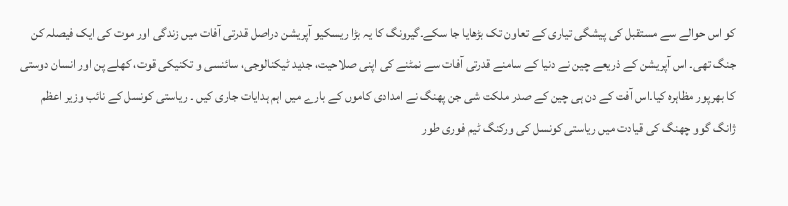کو اس حوالے سے مستقبل کی پیشگی تیاری کے تعاون تک بڑھایا جا سکے۔گیرونگ کا یہ بڑا ریسکیو آپریشن دراصل قدرتی آفات میں زندگی اور موت کی ایک فیصلہ کن جنگ تھی۔ اس آپریشن کے ذریعے چین نے دنیا کے سامنے قدرتی آفات سے نمٹنے کی اپنی صلاحیت، جدید ٹیکنالوجی، سائنسی و تکنیکی قوت، کھلے پن اور انسان دوستی کا بھرپور مظاہرہ کیا۔اس آفت کے دن ہی چین کے صدر ملکت شی جن پھنگ نے امدادی کاموں کے بارے میں اہم ہدایات جاری کیں ۔ ریاستی کونسل کے نائب وزیر اعظم ژانگ گوو چھنگ کی قیادت میں ریاستی کونسل کی ورکنگ ٹیم فوری طور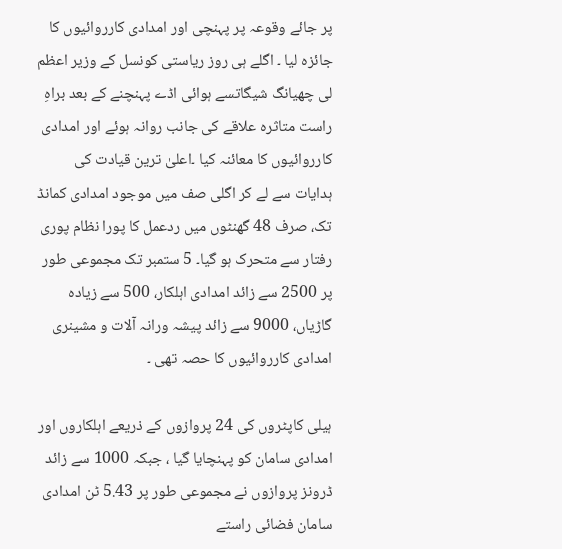پر جائے وقوعہ پر پہنچی اور امدادی کارروائیوں کا جائزہ لیا ۔ اگلے ہی روز ریاستی کونسل کے وزیر اعظم لی چھیانگ شیگاتسے ہوائی اڈے پہنچنے کے بعد براہِ راست متاثرہ علاقے کی جانب روانہ ہوئے اور امدادی کارروائیوں کا معائنہ کیا ۔اعلیٰ ترین قیادت کی ہدایات سے لے کر اگلی صف میں موجود امدادی کمانڈ تک، صرف 48 گھنٹوں میں ردعمل کا پورا نظام پوری رفتار سے متحرک ہو گیا۔ 5 ستمبر تک مجموعی طور پر 2500 سے زائد امدادی اہلکار، 500 سے زیادہ گاڑیاں، 9000 سے زائد پیشہ ورانہ آلات و مشینری امدادی کارروائیوں کا حصہ تھی ۔

ہیلی کاپٹروں کی 24 پروازوں کے ذریعے اہلکاروں اور امدادی سامان کو پہنچایا گیا ، جبکہ 1000 سے زائد ڈرونز پروازوں نے مجموعی طور پر 5.43 ٹن امدادی سامان فضائی راستے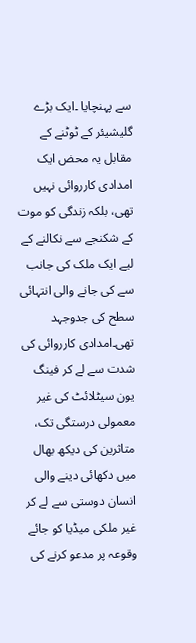سے پہنچایا ۔ایک بڑے گلیشیئر کے ٹوٹنے کے مقابل یہ محض ایک امدادی کارروائی نہیں تھی، بلکہ زندگی کو موت کے شکنجے سے نکالنے کے لیے ایک ملک کی جانب سے کی جانے والی انتہائی سطح کی جدوجہد تھی۔امدادی کارروائی کی شدت سے لے کر فینگ یون سیٹلائٹ کی غیر معمولی درستگی تک، متاثرین کی دیکھ بھال میں دکھائی دینے والی انسان دوستی سے لے کر غیر ملکی میڈیا کو جائے وقوعہ پر مدعو کرنے کی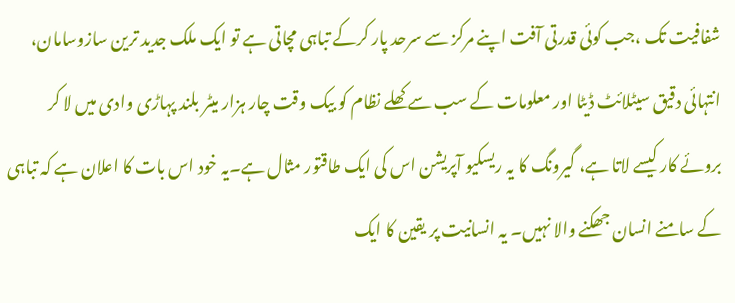شفافیت تک ،جب کوئی قدرتی آفت اپنے مرکز سے سرحد پار کرکے تباہی مچاتی ہے تو ایک ملک جدید ترین سازوسامان، انتہائی دقیق سیٹلائٹ ڈیٹا اور معلومات کے سب سے کھلے نظام کو بیک وقت چار ہزار میٹر بلند پہاڑی وادی میں لا کر بروئے کار کیسے لاتا ہے، گیرونگ کا یہ ریسکیو آپریشن اس کی ایک طاقتور مثال ہے۔یہ خود اس بات کا اعلان ہے کہ تباہی کے سامنے انسان جھکنے والا نہیں۔ یہ انسانیت پر یقین کا ایک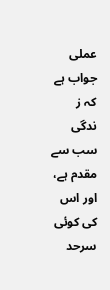عملی جواب ہے کہ ز ندگی سب سے مقدم ہے، اور اس کی کوئی سرحد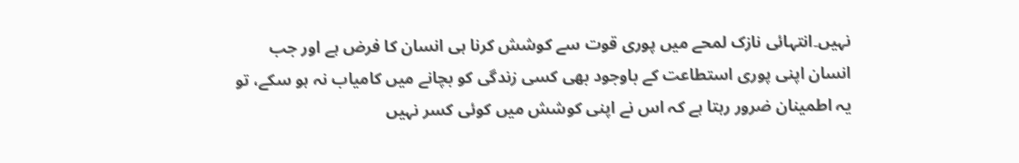نہیں۔انتہائی نازک لمحے میں پوری قوت سے کوشش کرنا ہی انسان کا فرض ہے اور جب انسان اپنی پوری استطاعت کے باوجود بھی کسی زندگی کو بچانے میں کامیاب نہ ہو سکے، تو یہ اطمینان ضرور رہتا ہے کہ اس نے اپنی کوشش میں کوئی کسر نہیں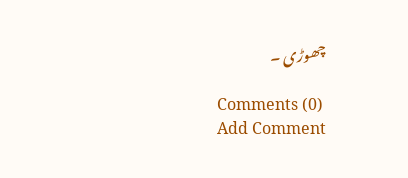چھوڑی ۔

Comments (0)
Add Comment